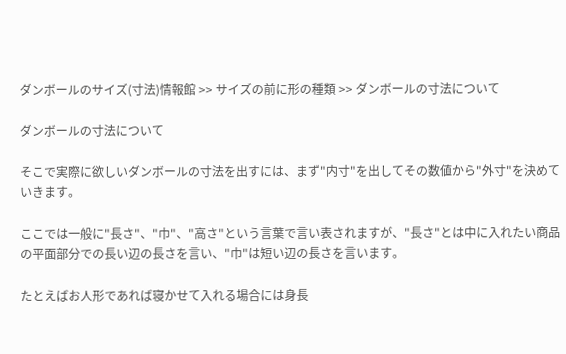ダンボールのサイズ(寸法)情報館 >> サイズの前に形の種類 >> ダンボールの寸法について

ダンボールの寸法について

そこで実際に欲しいダンボールの寸法を出すには、まず"内寸"を出してその数値から"外寸"を決めていきます。

ここでは一般に"長さ"、"巾"、"高さ"という言葉で言い表されますが、"長さ"とは中に入れたい商品の平面部分での長い辺の長さを言い、"巾"は短い辺の長さを言います。

たとえばお人形であれば寝かせて入れる場合には身長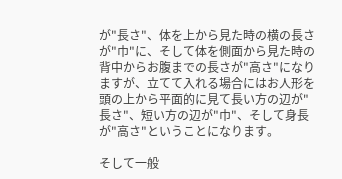が"長さ"、体を上から見た時の横の長さが"巾"に、そして体を側面から見た時の背中からお腹までの長さが"高さ"になりますが、立てて入れる場合にはお人形を頭の上から平面的に見て長い方の辺が"長さ"、短い方の辺が"巾"、そして身長が"高さ"ということになります。

そして一般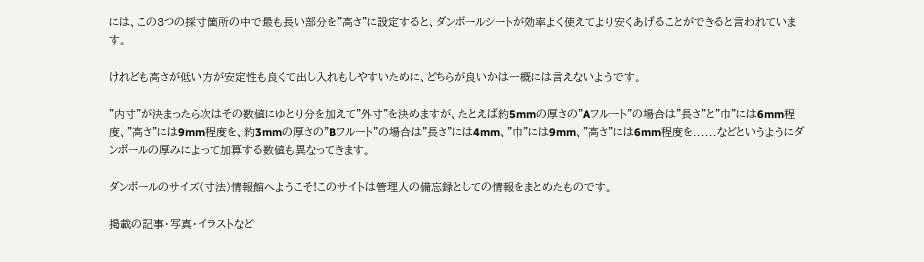には、この3つの採寸箇所の中で最も長い部分を"高さ"に設定すると、ダンボールシートが効率よく使えてより安くあげることができると言われています。

けれども高さが低い方が安定性も良くて出し入れもしやすいために、どちらが良いかは一概には言えないようです。

"内寸"が決まったら次はその数値にゆとり分を加えて"外寸"を決めますが、たとえば約5mmの厚さの"Aフルート"の場合は"長さ"と"巾"には6mm程度、"高さ"には9mm程度を、約3mmの厚さの"Bフルート"の場合は"長さ"には4mm、"巾"には9mm、"高さ"には6mm程度を......などというようにダンボールの厚みによって加算する数値も異なってきます。

ダンボールのサイズ(寸法)情報館へようこそ!このサイトは管理人の備忘録としての情報をまとめたものです。

掲載の記事・写真・イラストなど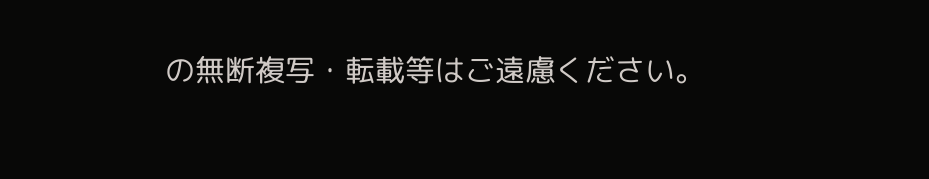の無断複写・転載等はご遠慮ください。